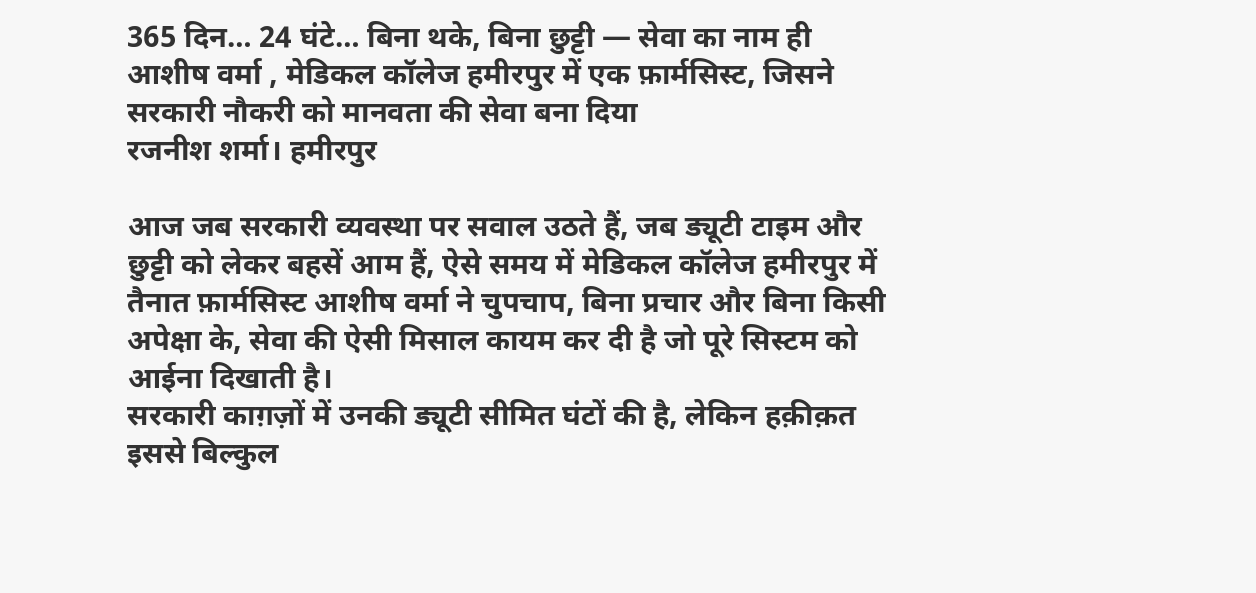365 दिन… 24 घंटे… बिना थके, बिना छुट्टी — सेवा का नाम ही आशीष वर्मा , मेडिकल कॉलेज हमीरपुर में एक फ़ार्मसिस्ट, जिसने सरकारी नौकरी को मानवता की सेवा बना दिया
रजनीश शर्मा। हमीरपुर

आज जब सरकारी व्यवस्था पर सवाल उठते हैं, जब ड्यूटी टाइम और छुट्टी को लेकर बहसें आम हैं, ऐसे समय में मेडिकल कॉलेज हमीरपुर में तैनात फ़ार्मसिस्ट आशीष वर्मा ने चुपचाप, बिना प्रचार और बिना किसी अपेक्षा के, सेवा की ऐसी मिसाल कायम कर दी है जो पूरे सिस्टम को आईना दिखाती है।
सरकारी काग़ज़ों में उनकी ड्यूटी सीमित घंटों की है, लेकिन हक़ीक़त इससे बिल्कुल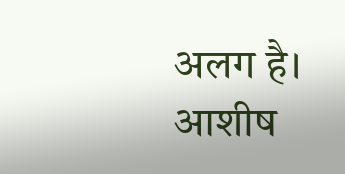अलग है।
आशीष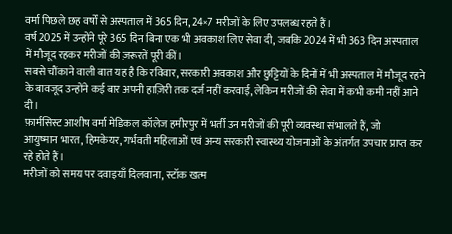वर्मा पिछले छह वर्षों से अस्पताल में 365 दिन, 24×7 मरीजों के लिए उपलब्ध रहते हैं।
वर्ष 2025 में उन्होंने पूरे 365 दिन बिना एक भी अवकाश लिए सेवा दी, जबकि 2024 में भी 363 दिन अस्पताल में मौजूद रहकर मरीजों की ज़रूरतें पूरी कीं।
सबसे चौंकाने वाली बात यह है कि रविवार, सरकारी अवकाश और छुट्टियों के दिनों में भी अस्पताल में मौजूद रहने के बावजूद उन्होंने कई बार अपनी हाज़िरी तक दर्ज नहीं करवाई, लेकिन मरीजों की सेवा में कभी कमी नहीं आने दी।
फ़ार्मसिस्ट आशीष वर्मा मेडिकल कॉलेज हमीरपुर में भर्ती उन मरीजों की पूरी व्यवस्था संभालते हैं, जो
आयुष्मान भारत, हिमकेयर, गर्भवती महिलाओं एवं अन्य सरकारी स्वास्थ्य योजनाओं के अंतर्गत उपचार प्राप्त कर रहे होते हैं।
मरीजों को समय पर दवाइयाँ दिलवाना, स्टॉक खत्म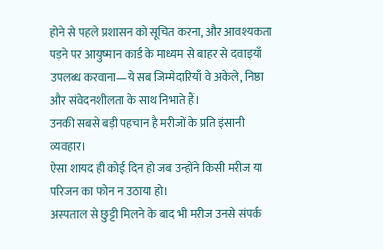होने से पहले प्रशासन को सूचित करना, और आवश्यकता पड़ने पर आयुष्मान कार्ड के माध्यम से बाहर से दवाइयाँ उपलब्ध करवाना—ये सब जिम्मेदारियाँ वे अकेले, निष्ठा और संवेदनशीलता के साथ निभाते हैं।
उनकी सबसे बड़ी पहचान है मरीजों के प्रति इंसानी व्यवहार।
ऐसा शायद ही कोई दिन हो जब उन्होंने किसी मरीज या परिजन का फोन न उठाया हो।
अस्पताल से छुट्टी मिलने के बाद भी मरीज उनसे संपर्क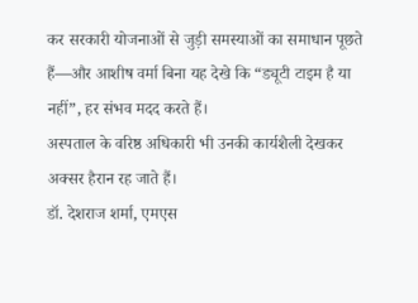कर सरकारी योजनाओं से जुड़ी समस्याओं का समाधान पूछते हैं—और आशीष वर्मा बिना यह देखे कि “ड्यूटी टाइम है या नहीं”, हर संभव मदद करते हैं।
अस्पताल के वरिष्ठ अधिकारी भी उनकी कार्यशैली देखकर अक्सर हैरान रह जाते हैं।
डॉ. देशराज शर्मा, एमएस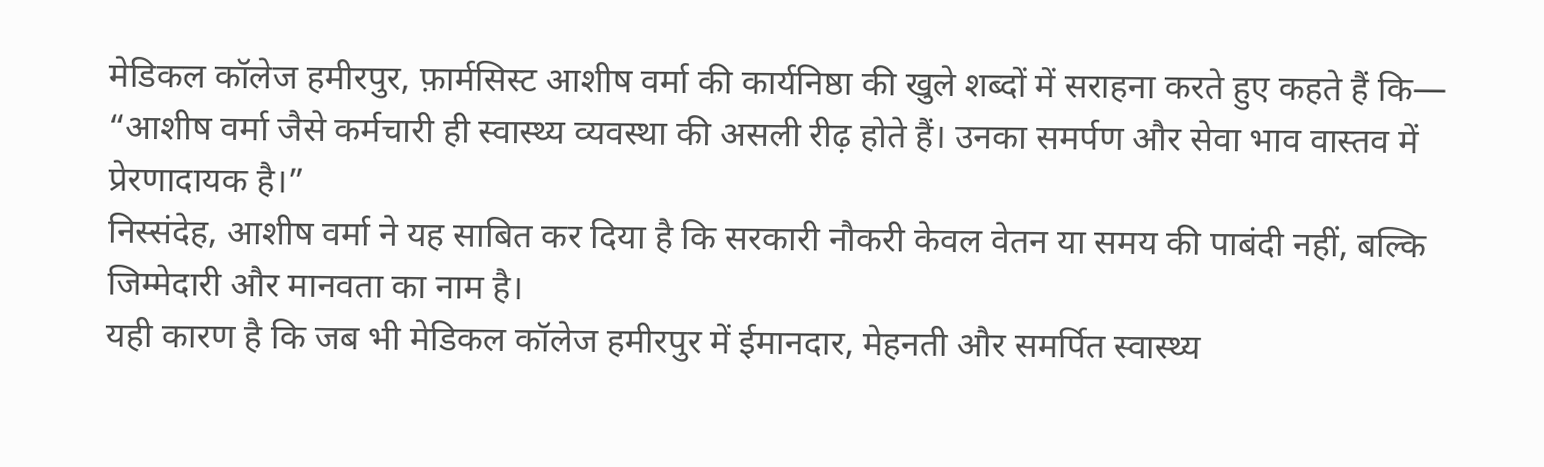मेडिकल कॉलेज हमीरपुर, फ़ार्मसिस्ट आशीष वर्मा की कार्यनिष्ठा की खुले शब्दों में सराहना करते हुए कहते हैं कि—
“आशीष वर्मा जैसे कर्मचारी ही स्वास्थ्य व्यवस्था की असली रीढ़ होते हैं। उनका समर्पण और सेवा भाव वास्तव में प्रेरणादायक है।”
निस्संदेह, आशीष वर्मा ने यह साबित कर दिया है कि सरकारी नौकरी केवल वेतन या समय की पाबंदी नहीं, बल्कि जिम्मेदारी और मानवता का नाम है।
यही कारण है कि जब भी मेडिकल कॉलेज हमीरपुर में ईमानदार, मेहनती और समर्पित स्वास्थ्य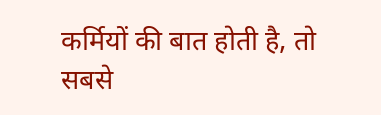कर्मियों की बात होती है, तो सबसे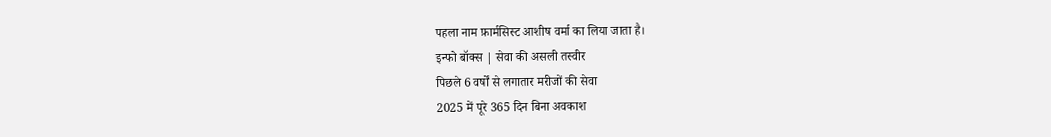पहला नाम फ़ार्मसिस्ट आशीष वर्मा का लिया जाता है।
इन्फो बॉक्स | सेवा की असली तस्वीर
पिछले 6 वर्षों से लगातार मरीजों की सेवा
2025 में पूरे 365 दिन बिना अवकाश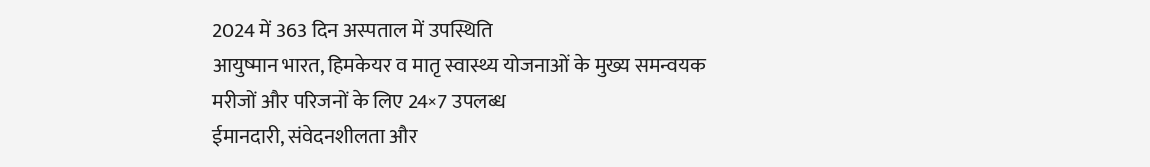2024 में 363 दिन अस्पताल में उपस्थिति
आयुष्मान भारत, हिमकेयर व मातृ स्वास्थ्य योजनाओं के मुख्य समन्वयक
मरीजों और परिजनों के लिए 24×7 उपलब्ध
ईमानदारी, संवेदनशीलता और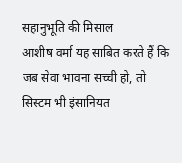सहानुभूति की मिसाल
आशीष वर्मा यह साबित करते हैं कि जब सेवा भावना सच्ची हो, तो सिस्टम भी इंसानियत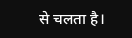से चलता है।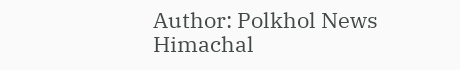Author: Polkhol News Himachal